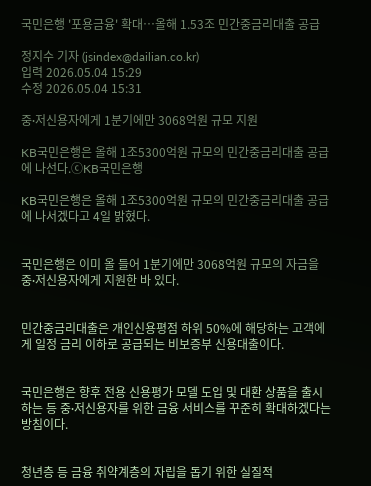국민은행 '포용금융' 확대…올해 1.53조 민간중금리대출 공급

정지수 기자 (jsindex@dailian.co.kr)
입력 2026.05.04 15:29
수정 2026.05.04 15:31

중∙저신용자에게 1분기에만 3068억원 규모 지원

KB국민은행은 올해 1조5300억원 규모의 민간중금리대출 공급에 나선다.ⓒKB국민은행

KB국민은행은 올해 1조5300억원 규모의 민간중금리대출 공급에 나서겠다고 4일 밝혔다.


국민은행은 이미 올 들어 1분기에만 3068억원 규모의 자금을 중∙저신용자에게 지원한 바 있다.


민간중금리대출은 개인신용평점 하위 50%에 해당하는 고객에게 일정 금리 이하로 공급되는 비보증부 신용대출이다.


국민은행은 향후 전용 신용평가 모델 도입 및 대환 상품을 출시하는 등 중∙저신용자를 위한 금융 서비스를 꾸준히 확대하겠다는 방침이다.


청년층 등 금융 취약계층의 자립을 돕기 위한 실질적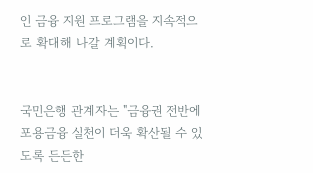인 금융 지원 프로그램을 지속적으로 확대해 나갈 계획이다.


국민은행 관계자는 "금융권 전반에 포용금융 실천이 더욱 확산될 수 있도록 든든한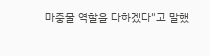마중물 역할을 다하겠다"고 말했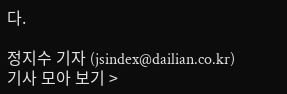다.

정지수 기자 (jsindex@dailian.co.kr)
기사 모아 보기 >